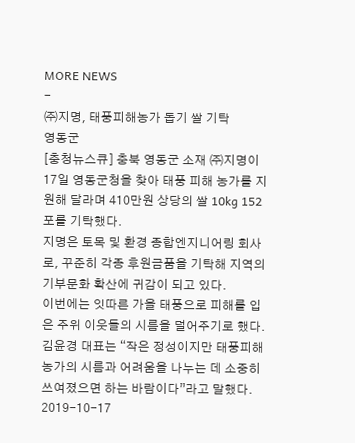MORE NEWS
-
㈜지명, 태풍피해농가 돕기 쌀 기탁
영동군
[충청뉴스큐] 충북 영동군 소재 ㈜지명이 17일 영동군청을 찾아 태풍 피해 농가를 지원해 달라며 410만원 상당의 쌀 10kg 152포를 기탁했다.
지명은 토목 및 환경 종합엔지니어링 회사로, 꾸준히 각종 후원금품을 기탁해 지역의 기부문화 확산에 귀감이 되고 있다.
이번에는 잇따른 가을 태풍으로 피해를 입은 주위 이웃들의 시름을 덜어주기로 했다.
김윤경 대표는 “작은 정성이지만 태풍피해 농가의 시름과 어려움을 나누는 데 소중히 쓰여졌으면 하는 바람이다”라고 말했다.
2019-10-17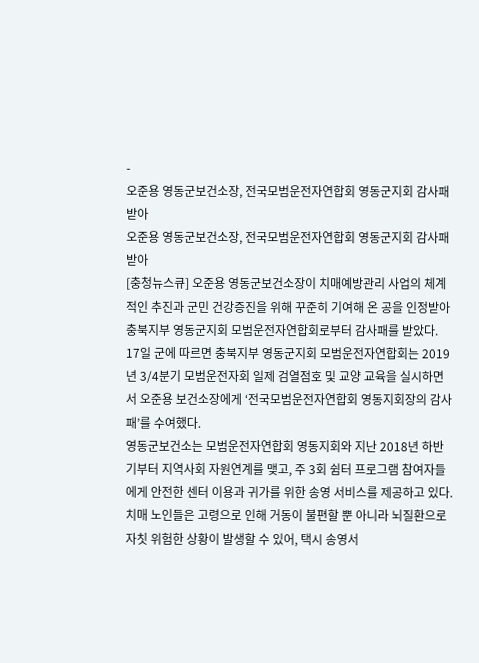-
오준용 영동군보건소장, 전국모범운전자연합회 영동군지회 감사패 받아
오준용 영동군보건소장, 전국모범운전자연합회 영동군지회 감사패 받아
[충청뉴스큐] 오준용 영동군보건소장이 치매예방관리 사업의 체계적인 추진과 군민 건강증진을 위해 꾸준히 기여해 온 공을 인정받아 충북지부 영동군지회 모범운전자연합회로부터 감사패를 받았다.
17일 군에 따르면 충북지부 영동군지회 모범운전자연합회는 2019년 3/4분기 모범운전자회 일제 검열점호 및 교양 교육을 실시하면서 오준용 보건소장에게 ‘전국모범운전자연합회 영동지회장의 감사패’를 수여했다.
영동군보건소는 모범운전자연합회 영동지회와 지난 2018년 하반기부터 지역사회 자원연계를 맺고, 주 3회 쉼터 프로그램 참여자들에게 안전한 센터 이용과 귀가를 위한 송영 서비스를 제공하고 있다.
치매 노인들은 고령으로 인해 거동이 불편할 뿐 아니라 뇌질환으로 자칫 위험한 상황이 발생할 수 있어, 택시 송영서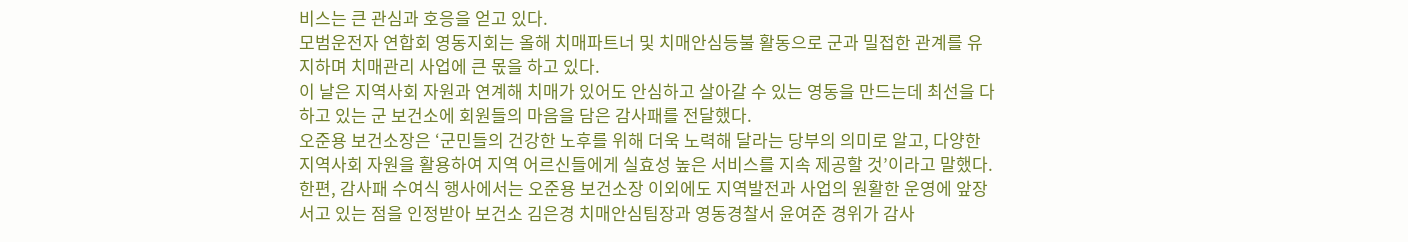비스는 큰 관심과 호응을 얻고 있다.
모범운전자 연합회 영동지회는 올해 치매파트너 및 치매안심등불 활동으로 군과 밀접한 관계를 유지하며 치매관리 사업에 큰 몫을 하고 있다.
이 날은 지역사회 자원과 연계해 치매가 있어도 안심하고 살아갈 수 있는 영동을 만드는데 최선을 다하고 있는 군 보건소에 회원들의 마음을 담은 감사패를 전달했다.
오준용 보건소장은 ‘군민들의 건강한 노후를 위해 더욱 노력해 달라는 당부의 의미로 알고, 다양한 지역사회 자원을 활용하여 지역 어르신들에게 실효성 높은 서비스를 지속 제공할 것’이라고 말했다.
한편, 감사패 수여식 행사에서는 오준용 보건소장 이외에도 지역발전과 사업의 원활한 운영에 앞장서고 있는 점을 인정받아 보건소 김은경 치매안심팀장과 영동경찰서 윤여준 경위가 감사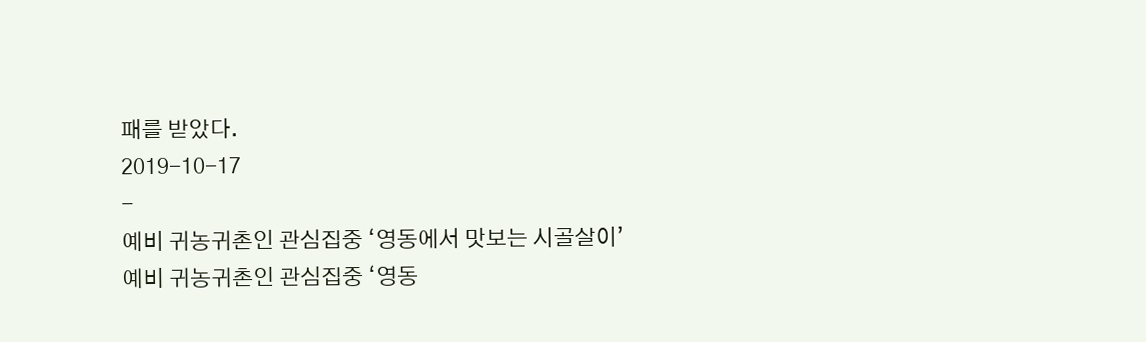패를 받았다.
2019-10-17
-
예비 귀농귀촌인 관심집중 ‘영동에서 맛보는 시골살이’
예비 귀농귀촌인 관심집중 ‘영동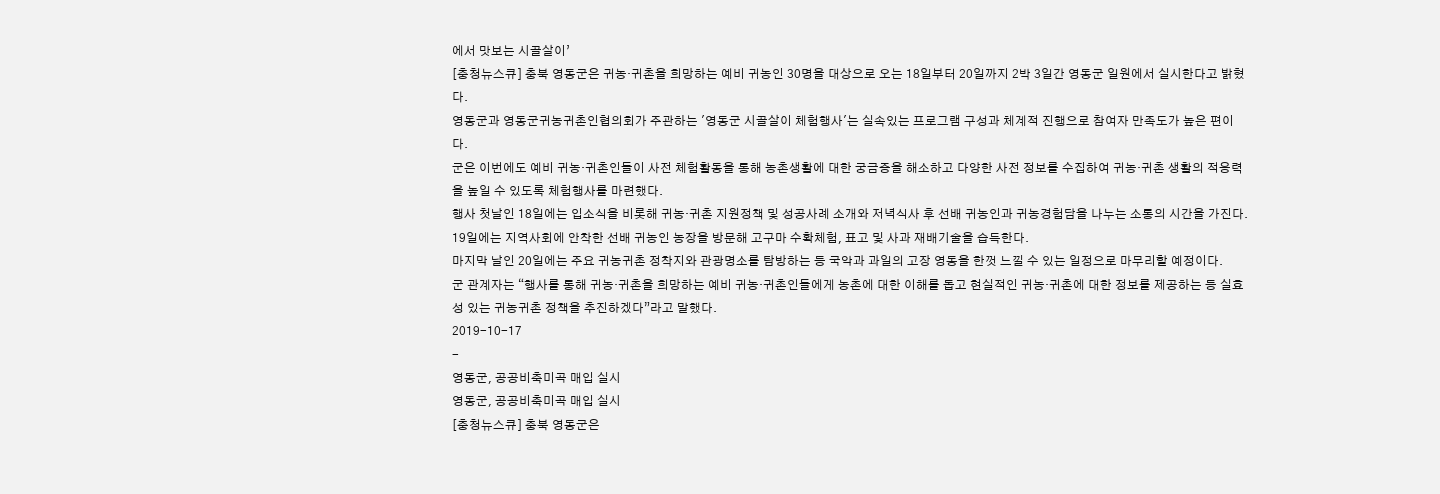에서 맛보는 시골살이’
[충청뉴스큐] 충북 영동군은 귀농·귀촌을 희망하는 예비 귀농인 30명을 대상으로 오는 18일부터 20일까지 2박 3일간 영동군 일원에서 실시한다고 밝혔다.
영동군과 영동군귀농귀촌인협의회가 주관하는 '영동군 시골살이 체험행사'는 실속있는 프로그램 구성과 체계적 진행으로 참여자 만족도가 높은 편이다.
군은 이번에도 예비 귀농·귀촌인들이 사전 체험활동을 통해 농촌생활에 대한 궁금증을 해소하고 다양한 사전 정보를 수집하여 귀농·귀촌 생활의 적응력을 높일 수 있도록 체험행사를 마련했다.
행사 첫날인 18일에는 입소식을 비롯해 귀농·귀촌 지원정책 및 성공사례 소개와 저녁식사 후 선배 귀농인과 귀농경험담을 나누는 소통의 시간을 가진다.
19일에는 지역사회에 안착한 선배 귀농인 농장을 방문해 고구마 수확체험, 표고 및 사과 재배기술을 습득한다.
마지막 날인 20일에는 주요 귀농귀촌 정착지와 관광명소를 탐방하는 등 국악과 과일의 고장 영동을 한껏 느낄 수 있는 일정으로 마무리할 예정이다.
군 관계자는 “행사를 통해 귀농·귀촌을 희망하는 예비 귀농·귀촌인들에게 농촌에 대한 이해를 돕고 현실적인 귀농·귀촌에 대한 정보를 제공하는 등 실효성 있는 귀농귀촌 정책을 추진하겠다”라고 말했다.
2019-10-17
-
영동군, 공공비축미곡 매입 실시
영동군, 공공비축미곡 매입 실시
[충청뉴스큐] 충북 영동군은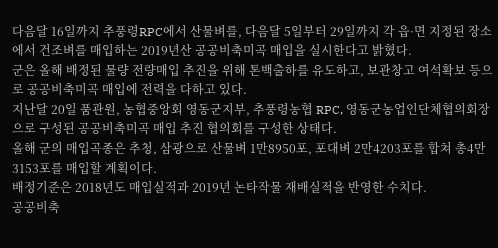다음달 16일까지 추풍령RPC에서 산물벼를, 다음달 5일부터 29일까지 각 읍·면 지정된 장소에서 건조벼를 매입하는 2019년산 공공비축미곡 매입을 실시한다고 밝혔다.
군은 올해 배정된 물량 전량매입 추진을 위해 톤백출하를 유도하고, 보관창고 여석확보 등으로 공공비축미곡 매입에 전력을 다하고 있다.
지난달 20일 품관원, 농협중앙회 영동군지부, 추풍령농협 RPC, 영동군농업인단체협의회장으로 구성된 공공비축미곡 매입 추진 협의회를 구성한 상태다.
올해 군의 매입곡종은 추청, 삼광으로 산물벼 1만8950포, 포대벼 2만4203포를 합쳐 총4만3153포를 매입할 계획이다.
배정기준은 2018년도 매입실적과 2019년 논타작물 재배실적을 반영한 수치다.
공공비축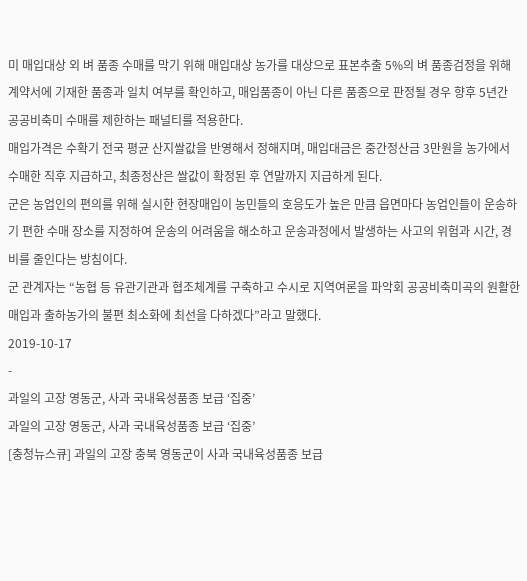미 매입대상 외 벼 품종 수매를 막기 위해 매입대상 농가를 대상으로 표본추출 5%의 벼 품종검정을 위해 계약서에 기재한 품종과 일치 여부를 확인하고, 매입품종이 아닌 다른 품종으로 판정될 경우 향후 5년간 공공비축미 수매를 제한하는 패널티를 적용한다.
매입가격은 수확기 전국 평균 산지쌀값을 반영해서 정해지며, 매입대금은 중간정산금 3만원을 농가에서 수매한 직후 지급하고, 최종정산은 쌀값이 확정된 후 연말까지 지급하게 된다.
군은 농업인의 편의를 위해 실시한 현장매입이 농민들의 호응도가 높은 만큼 읍면마다 농업인들이 운송하기 편한 수매 장소를 지정하여 운송의 어려움을 해소하고 운송과정에서 발생하는 사고의 위험과 시간, 경비를 줄인다는 방침이다.
군 관계자는 “농협 등 유관기관과 협조체계를 구축하고 수시로 지역여론을 파악회 공공비축미곡의 원활한 매입과 출하농가의 불편 최소화에 최선을 다하겠다”라고 말했다.
2019-10-17
-
과일의 고장 영동군, 사과 국내육성품종 보급 ‘집중’
과일의 고장 영동군, 사과 국내육성품종 보급 ‘집중’
[충청뉴스큐] 과일의 고장 충북 영동군이 사과 국내육성품종 보급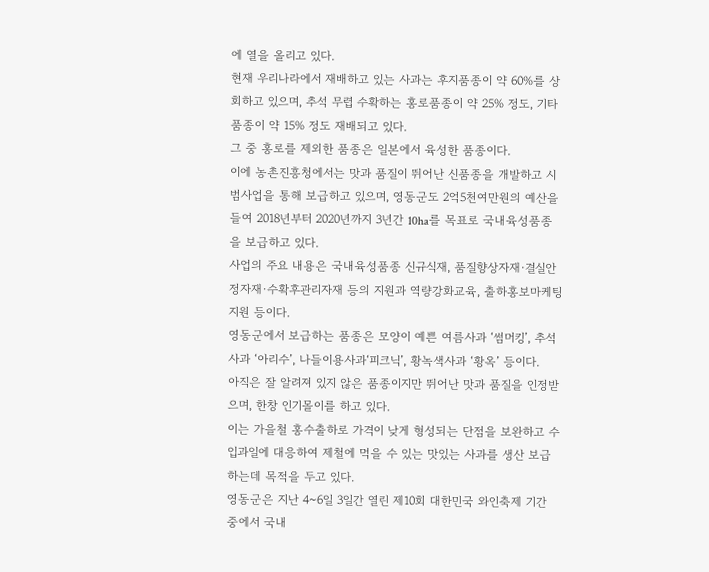에 열을 올리고 있다.
현재 우리나라에서 재배하고 있는 사과는 후지품종이 약 60%를 상회하고 있으며, 추석 무렵 수확하는 홍로품종이 약 25% 정도, 기타 품종이 약 15% 정도 재배되고 있다.
그 중 홍로를 제외한 품종은 일본에서 육성한 품종이다.
이에 농촌진흥청에서는 맛과 품질이 뛰어난 신품종을 개발하고 시범사업을 통해 보급하고 있으며, 영동군도 2억5천여만원의 예산을 들여 2018년부터 2020년까지 3년간 10ha를 목표로 국내육성품종을 보급하고 있다.
사업의 주요 내용은 국내육성품종 신규식재, 품질향상자재·결실안정자재·수확후관리자재 등의 지원과 역량강화교육, 출하홍보마케팅 지원 등이다.
영동군에서 보급하는 품종은 모양이 예쁜 여름사과 ‘썸머킹’, 추석사과 ‘아리수’, 나들이용사과‘피크닉’, 황녹색사과 ‘황옥’ 등이다.
아직은 잘 알려져 있지 않은 품종이지만 뛰어난 맛과 품질을 인정받으며, 한창 인기몰이를 하고 있다.
이는 가을철 홍수출하로 가격이 낮게 형성되는 단점을 보완하고 수입과일에 대응하여 제철에 먹을 수 있는 맛있는 사과를 생산 보급하는데 목적을 두고 있다.
영동군은 지난 4~6일 3일간 열린 제10회 대한민국 와인축제 기간 중에서 국내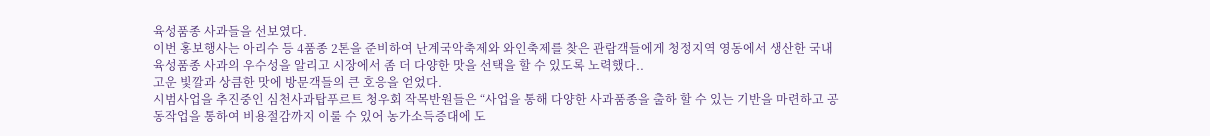육성품종 사과들을 선보였다.
이번 홍보행사는 아리수 등 4품종 2톤을 준비하여 난계국악축제와 와인축제를 찾은 관람객들에게 청정지역 영동에서 생산한 국내육성품종 사과의 우수성을 알리고 시장에서 좀 더 다양한 맛을 선택을 할 수 있도록 노력했다..
고운 빛깔과 상큼한 맛에 방문객들의 큰 호응을 얻었다.
시범사업을 추진중인 심천사과탑푸르트 청우회 작목반원들은 “사업을 통해 다양한 사과품종을 출하 할 수 있는 기반을 마련하고 공동작업을 통하여 비용절감까지 이룰 수 있어 농가소득증대에 도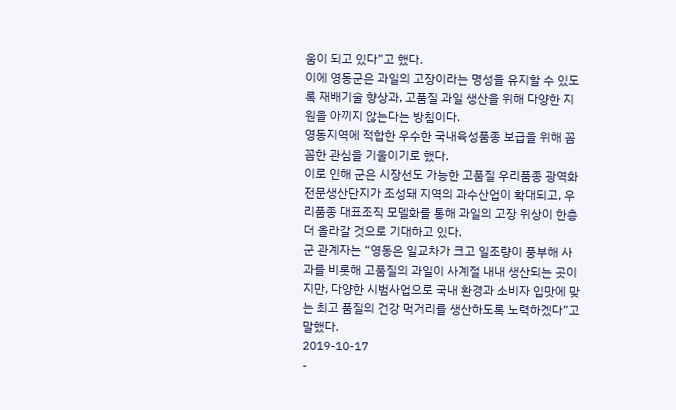움이 되고 있다”고 했다.
이에 영동군은 과일의 고장이라는 명성을 유지할 수 있도록 재배기술 향상과, 고품질 과일 생산을 위해 다양한 지원을 아끼지 않는다는 방침이다.
영동지역에 적합한 우수한 국내육성품종 보급을 위해 꼼꼼한 관심을 기울이기로 했다.
이로 인해 군은 시장선도 가능한 고품질 우리품종 광역화 전문생산단지가 조성돼 지역의 과수산업이 확대되고, 우리품종 대표조직 모델화를 통해 과일의 고장 위상이 한층 더 올라갈 것으로 기대하고 있다.
군 관계자는 “영동은 일교차가 크고 일조량이 풍부해 사과를 비롯해 고품질의 과일이 사계절 내내 생산되는 곳이지만, 다양한 시범사업으로 국내 환경과 소비자 입맛에 맞는 최고 품질의 건강 먹거리를 생산하도록 노력하겠다”고 말했다.
2019-10-17
-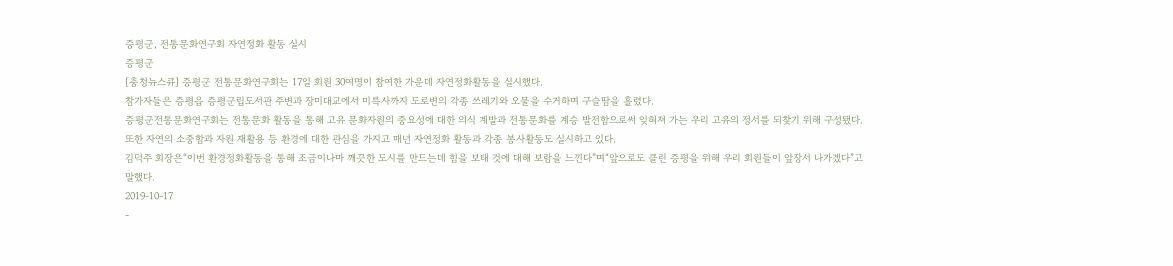증평군, 전통문화연구회 자연정화 활동 실시
증평군
[충청뉴스큐] 증평군 전통문화연구회는 17일 회원 30여명이 참여한 가운데 자연정화활동을 실시했다.
참가자들은 증평읍 증평군립도서관 주변과 장미대교에서 미륵사까지 도로변의 각종 쓰레기와 오물을 수거하며 구슬땀을 흘렸다.
증평군전통문화연구회는 전통문화 활동을 통해 고유 문화자원의 중요성에 대한 의식 계발과 전통문화를 계승 발전함으로써 잊혀져 가는 우리 고유의 정서를 되찾기 위해 구성됐다.
또한 자연의 소중함과 자원 재활용 등 환경에 대한 관심을 가지고 매년 자연정화 활동과 각종 봉사활동도 실시하고 있다.
김덕주 회장은“이번 환경정화활동을 통해 조금이나마 깨끗한 도시를 만드는데 힘을 보태 것에 대해 보람을 느낀다”며“앞으로도 클린 증평을 위해 우리 회원들이 앞장서 나가겠다”고 말했다.
2019-10-17
-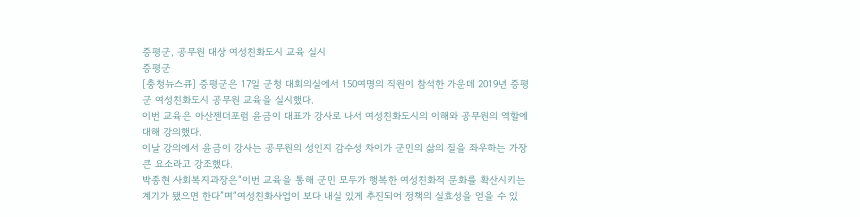증평군, 공무원 대상 여성친화도시 교육 실시
증평군
[충청뉴스큐] 증평군은 17일 군청 대회의실에서 150여명의 직원이 참석한 가운데 2019년 증평군 여성친화도시 공무원 교육을 실시했다.
이번 교육은 아산젠더포럼 윤금이 대표가 강사로 나서 여성친화도시의 이해와 공무원의 역할에 대해 강의했다.
이날 강의에서 윤금이 강사는 공무원의 성인지 감수성 차이가 군민의 삶의 질을 좌우하는 가장 큰 요소라고 강조했다.
박종현 사회복지과장은“이번 교육을 통해 군민 모두가 행복한 여성친화적 문화를 확산시키는 계기가 됐으면 한다”며“여성친화사업이 보다 내실 있게 추진되어 정책의 실효성을 얻을 수 있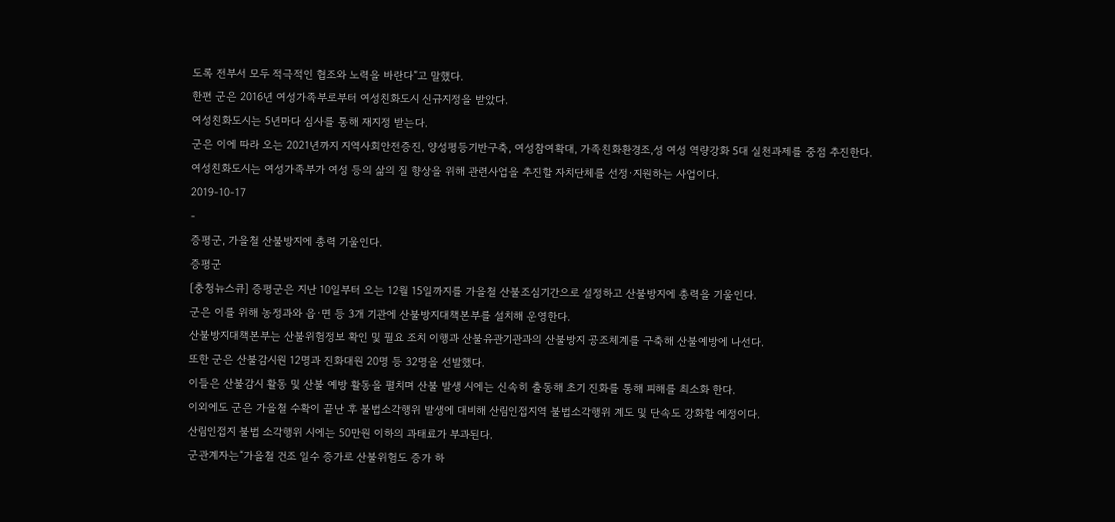도록 전부서 모두 적극적인 협조와 노력을 바란다”고 말했다.
한편 군은 2016년 여성가족부로부터 여성친화도시 신규지정을 받았다.
여성친화도시는 5년마다 심사를 통해 재지정 받는다.
군은 이에 따라 오는 2021년까지 지역사회안전증진, 양성평등기반구축, 여성참여확대, 가족친화환경조,성 여성 역량강화 5대 실천과제를 중점 추진한다.
여성친화도시는 여성가족부가 여성 등의 삶의 질 향상을 위해 관련사업을 추진할 자치단체를 선정·지원하는 사업이다.
2019-10-17
-
증평군, 가을철 산불방지에 총력 기울인다.
증평군
[충청뉴스큐] 증평군은 지난 10일부터 오는 12월 15일까지를 가을철 산불조심기간으로 설정하고 산불방지에 총력을 기울인다.
군은 이를 위해 농정과와 읍·면 등 3개 기관에 산불방지대책본부를 설치해 운영한다.
산불방지대책본부는 산불위험정보 확인 및 필요 조치 이행과 산불유관기관과의 산불방지 공조체계를 구축해 산불예방에 나선다.
또한 군은 산불감시원 12명과 진화대원 20명 등 32명을 선발했다.
이들은 산불감시 활동 및 산불 예방 활동을 펼치며 산불 발생 시에는 신속히 출동해 초기 진화를 통해 피해를 최소화 한다.
이외에도 군은 가을철 수확이 끝난 후 불법소각행위 발생에 대비해 산림인접지역 불법소각행위 계도 및 단속도 강화할 예정이다.
산림인접지 불법 소각행위 시에는 50만원 이하의 과태료가 부과된다.
군관계자는“가을철 건조 일수 증가로 산불위험도 증가 하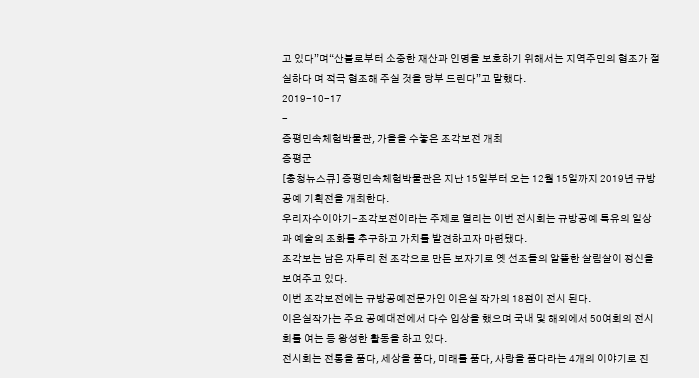고 있다”며“산불로부터 소중한 재산과 인명을 보호하기 위해서는 지역주민의 협조가 절실하다 며 적극 협조해 주실 것을 당부 드린다”고 말했다.
2019-10-17
-
증평민속체험박물관, 가을을 수놓은 조각보전 개최
증평군
[충청뉴스큐] 증평민속체험박물관은 지난 15일부터 오는 12월 15일까지 2019년 규방공예 기획전을 개최한다.
우리자수이야기-조각보전이라는 주제로 열리는 이번 전시회는 규방공예 특유의 일상과 예술의 조화를 추구하고 가치를 발견하고자 마련됐다.
조각보는 남은 자투리 천 조각으로 만든 보자기로 옛 선조들의 알뜰한 살림살이 정신을 보여주고 있다.
이번 조각보전에는 규방공예전문가인 이은실 작가의 18점이 전시 된다.
이은실작가는 주요 공예대전에서 다수 입상을 했으며 국내 및 해외에서 50여회의 전시회를 여는 등 왕성한 활동을 하고 있다.
전시회는 전통을 품다, 세상을 품다, 미래를 품다, 사랑을 품다라는 4개의 이야기로 진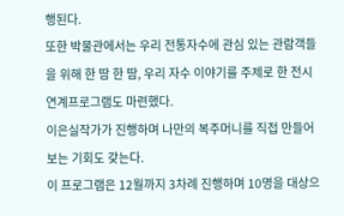행된다.
또한 박물관에서는 우리 전통자수에 관심 있는 관람객들을 위해 한 땀 한 땀, 우리 자수 이야기를 주제로 한 전시연계프로그램도 마련했다.
이은실작가가 진행하며 나만의 복주머니를 직접 만들어 보는 기회도 갖는다.
이 프로그램은 12월까지 3차례 진행하며 10명을 대상으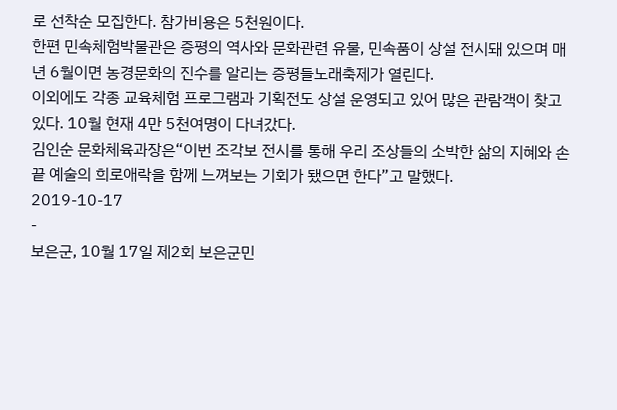로 선착순 모집한다. 참가비용은 5천원이다.
한편 민속체험박물관은 증평의 역사와 문화관련 유물, 민속품이 상설 전시돼 있으며 매년 6월이면 농경문화의 진수를 알리는 증평들노래축제가 열린다.
이외에도 각종 교육체험 프로그램과 기획전도 상설 운영되고 있어 많은 관람객이 찾고 있다. 10월 현재 4만 5천여명이 다녀갔다.
김인순 문화체육과장은“이번 조각보 전시를 통해 우리 조상들의 소박한 삶의 지혜와 손끝 예술의 희로애락을 함께 느껴보는 기회가 됐으면 한다”고 말했다.
2019-10-17
-
보은군, 10월 17일 제2회 보은군민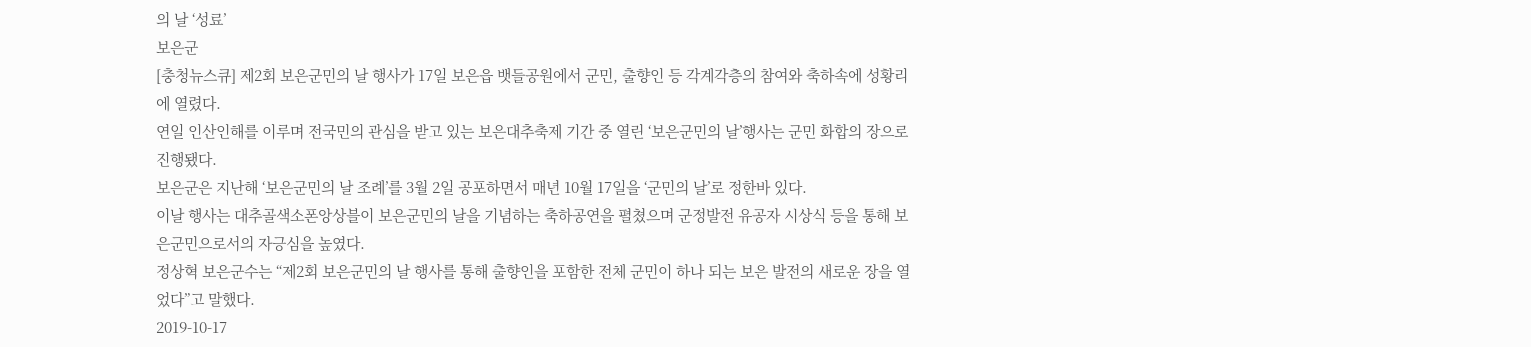의 날 ‘성료’
보은군
[충청뉴스큐] 제2회 보은군민의 날 행사가 17일 보은읍 뱃들공원에서 군민, 출향인 등 각계각층의 참여와 축하속에 성황리에 열렸다.
연일 인산인해를 이루며 전국민의 관심을 받고 있는 보은대추축제 기간 중 열린 ‘보은군민의 날’행사는 군민 화합의 장으로 진행됐다.
보은군은 지난해 ‘보은군민의 날 조례’를 3월 2일 공포하면서 매년 10월 17일을 ‘군민의 날’로 정한바 있다.
이날 행사는 대추골색소폰앙상블이 보은군민의 날을 기념하는 축하공연을 펼쳤으며 군정발전 유공자 시상식 등을 통해 보은군민으로서의 자긍심을 높였다.
정상혁 보은군수는 “제2회 보은군민의 날 행사를 통해 출향인을 포함한 전체 군민이 하나 되는 보은 발전의 새로운 장을 열었다”고 말했다.
2019-10-17